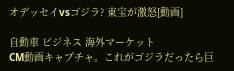オデッセイvsゴジラ? 東宝が激怒[動画]

自動車 ビジネス 海外マーケット
CM動画キャプチャ。これがゴジラだったら巨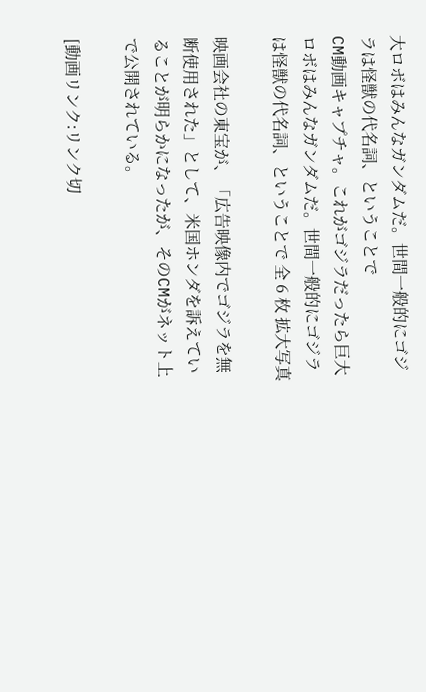大ロボはみんなガンダムだ。世間一般的にゴジラは怪獣の代名詞、ということで
CM動画キャプチャ。これがゴジラだったら巨大ロボはみんなガンダムだ。世間一般的にゴジラは怪獣の代名詞、ということで 全 6 枚 拡大写真

映画会社の東宝が、「広告映像内でゴジラを無断使用された」として、米国ホンダを訴えていることが明らかになったが、そのCMがネット上で公開されている。

[動画リンク:リンク切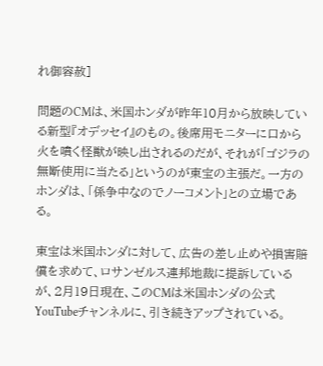れ御容赦]

問題のCMは、米国ホンダが昨年10月から放映している新型『オデッセイ』のもの。後席用モニターに口から火を噴く怪獣が映し出されるのだが、それが「ゴジラの無断使用に当たる」というのが東宝の主張だ。一方のホンダは、「係争中なのでノーコメント」との立場である。

東宝は米国ホンダに対して、広告の差し止めや損害賠償を求めて、ロサンゼルス連邦地裁に提訴しているが、2月19日現在、このCMは米国ホンダの公式YouTubeチャンネルに、引き続きアップされている。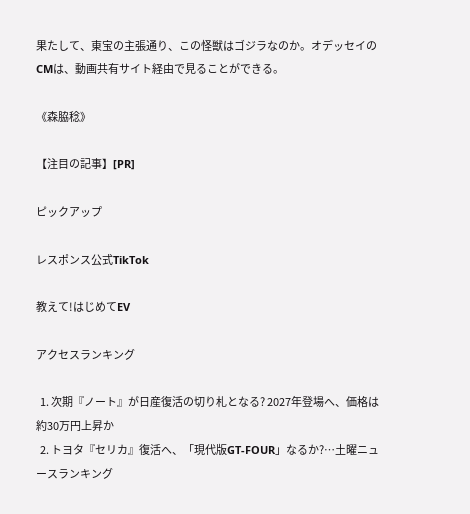果たして、東宝の主張通り、この怪獣はゴジラなのか。オデッセイのCMは、動画共有サイト経由で見ることができる。

《森脇稔》

【注目の記事】[PR]

ピックアップ

レスポンス公式TikTok

教えて!はじめてEV

アクセスランキング

  1. 次期『ノート』が日産復活の切り札となる? 2027年登場へ、価格は約30万円上昇か
  2. トヨタ『セリカ』復活へ、「現代版GT-FOUR」なるか?…土曜ニュースランキング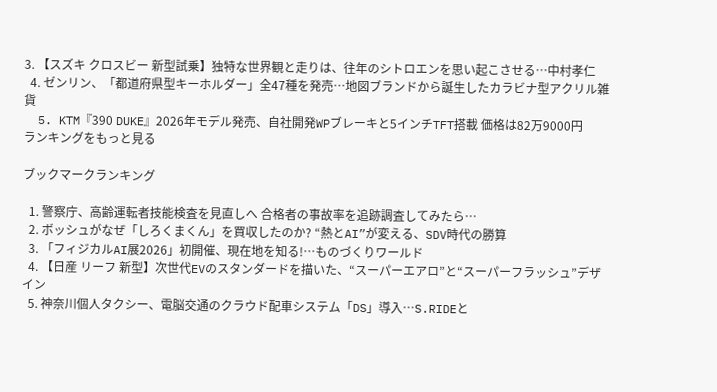3. 【スズキ クロスビー 新型試乗】独特な世界観と走りは、往年のシトロエンを思い起こさせる…中村孝仁
  4. ゼンリン、「都道府県型キーホルダー」全47種を発売…地図ブランドから誕生したカラビナ型アクリル雑貨
  5. KTM『390 DUKE』2026年モデル発売、自社開発WPブレーキと5インチTFT搭載 価格は82万9000円
ランキングをもっと見る

ブックマークランキング

  1. 警察庁、高齢運転者技能検査を見直しへ 合格者の事故率を追跡調査してみたら…
  2. ボッシュがなぜ「しろくまくん」を買収したのか? “熱とAI”が変える、SDV時代の勝算
  3. 「フィジカルAI展2026」初開催、現在地を知る!…ものづくりワールド
  4. 【日産 リーフ 新型】次世代EVのスタンダードを描いた、“スーパーエアロ”と“スーパーフラッシュ”デザイン
  5. 神奈川個人タクシー、電脳交通のクラウド配車システム「DS」導入…S.RIDEと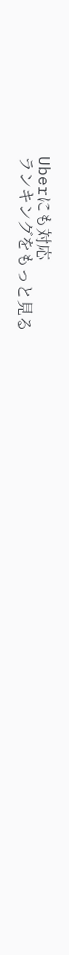Uberにも対応
ランキングをもっと見る